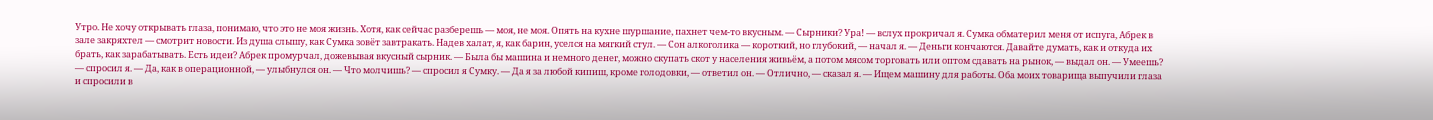Утро. Не хочу открывать глаза, понимаю, что это не моя жизнь. Хотя, как сейчас разберешь — моя, не моя. Опять на кухне шуршание, пахнет чем-то вкусным. — Сырники? Ура! — вслух прокричал я. Сумка обматерил меня от испуга, Абрек в зале закряхтел — смотрит новости. Из душа слышу, как Сумка зовёт завтракать. Надев халат, я, как барин, уселся на мягкий стул. — Сон алкоголика — короткий, но глубокий, — начал я. — Деньги кончаются. Давайте думать, как и откуда их брать, как зарабатывать. Есть идеи? Абрек промурчал, дожевывая вкусный сырник. — Была бы машина и немного денег, можно скупать скот у населения живьём, а потом мясом торговать или оптом сдавать на рынок, — выдал он. — Умеешь? — спросил я. — Да, как в операционной, — улыбнулся он. — Что молчишь? — спросил я Сумку. — Да я за любой кипиш, кроме голодовки, — ответил он. — Отлично, — сказал я. — Ищем машину для работы. Оба моих товарища выпучили глаза и спросили в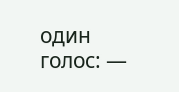один голос: —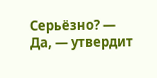Серьёзно? — Да, — утвердит